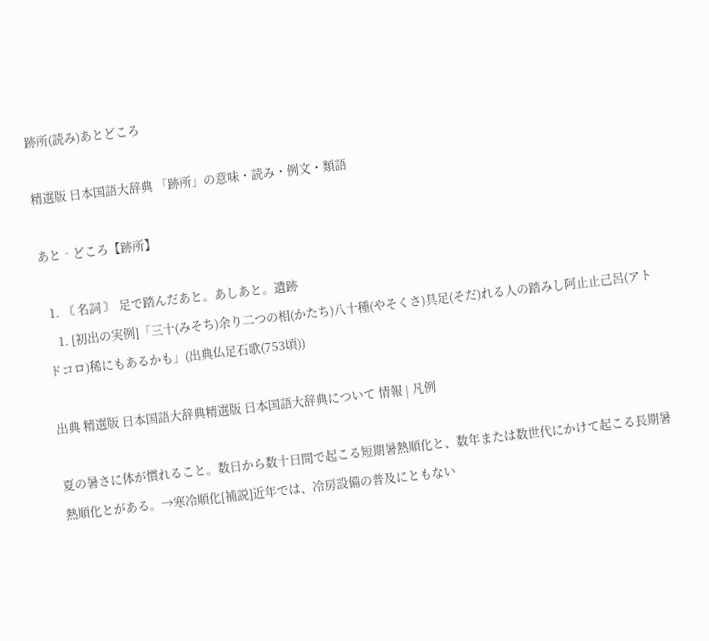跡所(読み)あとどころ

精選版 日本国語大辞典 「跡所」の意味・読み・例文・類語

あと‐どころ【跡所】

  1. 〘 名詞 〙 足で踏んだあと。あしあと。遺跡
    1. [初出の実例]「三十(みそち)余り二つの相(かたち)八十種(やそくさ)具足(そだ)れる人の踏みし阿止止己呂(アトドコロ)稀にもあるかも」(出典仏足石歌(753頃))

出典 精選版 日本国語大辞典精選版 日本国語大辞典について 情報 | 凡例

夏の暑さに体が慣れること。数日から数十日間で起こる短期暑熱順化と、数年または数世代にかけて起こる長期暑熱順化とがある。→寒冷順化[補説]近年では、冷房設備の普及にともない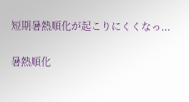短期暑熱順化が起こりにくくなっ...

暑熱順化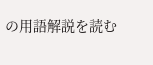の用語解説を読む